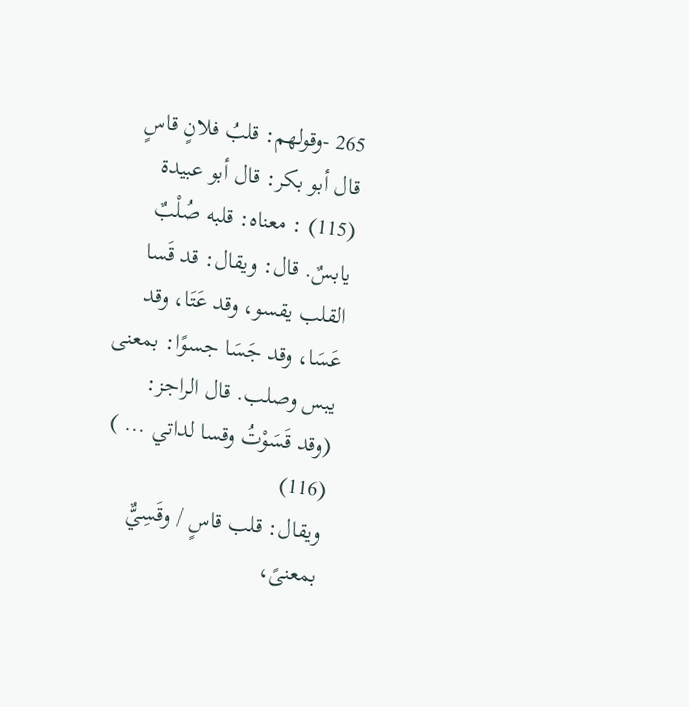265 -وقولهم: قلبُ فلانٍ قاسٍ
قال أبو بكر: قال أبو عبيدة (115) : معناه: قلبه صُلْبٌ يابسٌ. قال: ويقال: قد قَسا القلب يقسو، وقد عَتَا، وقد عَسَا، وقد جَسَا جسوًا: بمعنى يبس وصلب. قال الراجز:
(وقد قَسَوْتُ وقسا لداتي ... ) (116)
ويقال: قلب قاسٍ / وقَسِيٌّ بمعنىً،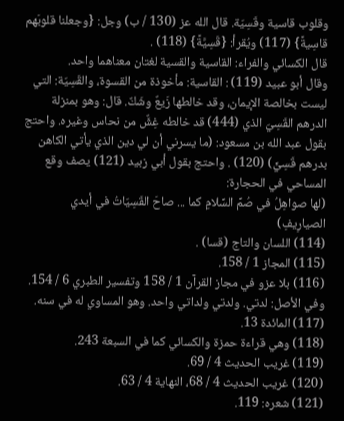وقلوب قاسية وقَسِيّة. قال الله عز (130 / ب) وجل: {وجعلنا قلوبَهم قاسِيةً} (117) ويُقرأ: {قَسِيَّةً} (118) .
قال الكسائي والفراء: القاسية والقسية لغتان معناهما واحد.
وقال أبو عبيد (119) : القاسية: مأخوذة من القسوة، والقَسِيّة: التي ليست بخالصة الإيمان، وقد خالطها زَيعٌ وشَكٌ. قال: وهو بمنزلة الدرهم القَسِيّ الذي (444) قد خالطه غِشٌّ من نحاس وغيره. واحتج بقول عبد الله بن مسعود: (ما يسرني أن لي دين الذي يأتي الكاهن بدرهم قَسِيٍّ) (120) . واحتج بقول أبي زبيد (121) يصف وقع المساحي في الحجارة:
(لها صواهِلُ في صُمِّ السِّلامِ كما ... صاحَ القَسِيّاتُ في أيدي الصيارِيفِ)
(114) اللسان والتاج (قسا) .
(115) المجاز 1 / 158.
(116) بلا عزو في مجاز القرآن 1 / 158 وتفسير الطبري 6 / 154. وفي الأصل: لدتي. ولدتي ولداتي واحد. وهو المساوي له في سنه.
(117) المائدة 13.
(118) وهي قراءة حمزة والكسائي كما في السبعة 243.
(119) غريب الحديث 4 / 69.
(120) غريب الحديث 4 / 68، النهاية 4 / 63.
(121) شعره: 119.